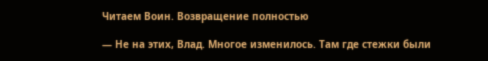Читаем Воин. Возвращение полностью

— Не на этих, Влад. Многое изменилось. Там где стежки были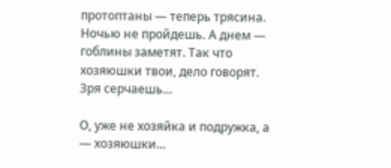протоптаны — теперь трясина. Ночью не пройдешь. А днем — гоблины заметят. Так что хозяюшки твои, дело говорят. Зря серчаешь…

О, уже не хозяйка и подружка, а — хозяюшки…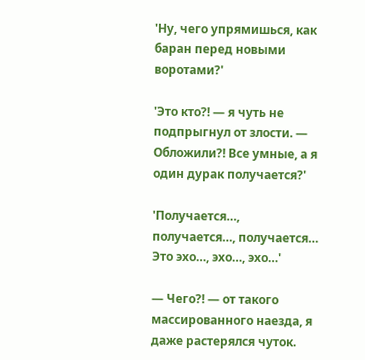'Ну, чего упрямишься, как баран перед новыми воротами?'

'Это кто?! — я чуть не подпрыгнул от злости. — Обложили?! Все умные, а я один дурак получается?'

'Получается…, получается…, получается… Это эхо…, эхо…, эхо…'

— Чего?! — от такого массированного наезда, я даже растерялся чуток.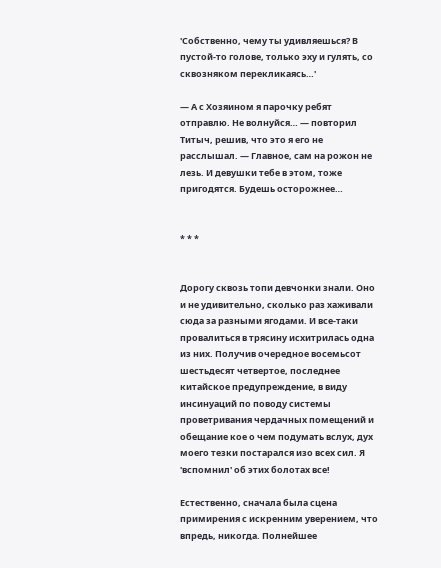'Собственно, чему ты удивляешься? В пустой-то голове, только эху и гулять, со сквозняком перекликаясь…'

— А с Хозяином я парочку ребят отправлю. Не волнуйся… — повторил Титыч, решив, что это я его не расслышал. — Главное, сам на рожон не лезь. И девушки тебе в этом, тоже пригодятся. Будешь осторожнее…


* * *


Дорогу сквозь топи девчонки знали. Оно и не удивительно, сколько раз хаживали сюда за разными ягодами. И все-таки провалиться в трясину исхитрилась одна из них. Получив очередное восемьсот шестьдесят четвертое, последнее китайское предупреждение, в виду инсинуаций по поводу системы проветривания чердачных помещений и обещание кое о чем подумать вслух, дух моего тезки постарался изо всех сил. Я 'вспомнил' об этих болотах все!

Естественно, сначала была сцена примирения с искренним уверением, что впредь, никогда. Полнейшее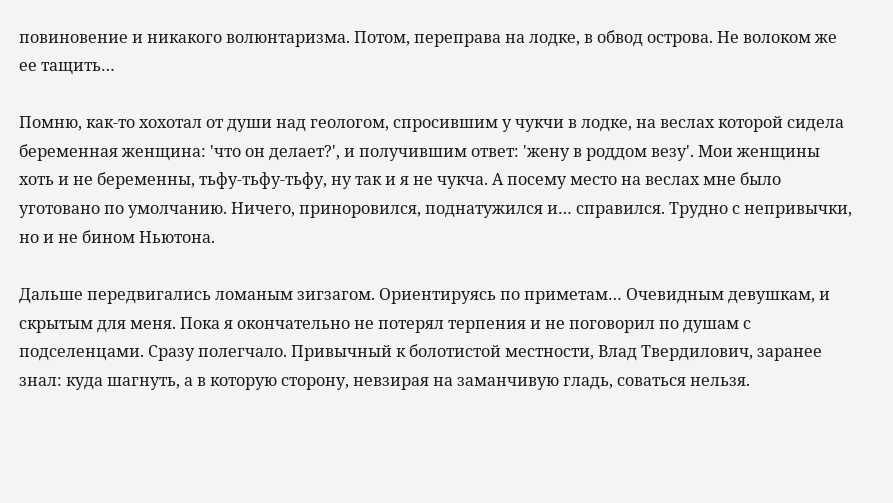повиновение и никакого волюнтаризма. Потом, переправа на лодке, в обвод острова. Не волоком же ее тащить…

Помню, как-то хохотал от души над геологом, спросившим у чукчи в лодке, на веслах которой сидела беременная женщина: 'что он делает?', и получившим ответ: 'жену в роддом везу'. Мои женщины хоть и не беременны, тьфу-тьфу-тьфу, ну так и я не чукча. А посему место на веслах мне было уготовано по умолчанию. Ничего, приноровился, поднатужился и… справился. Трудно с непривычки, но и не бином Ньютона.

Дальше передвигались ломаным зигзагом. Ориентируясь по приметам… Очевидным девушкам, и скрытым для меня. Пока я окончательно не потерял терпения и не поговорил по душам с подселенцами. Сразу полегчало. Привычный к болотистой местности, Влад Твердилович, заранее знал: куда шагнуть, а в которую сторону, невзирая на заманчивую гладь, соваться нельзя.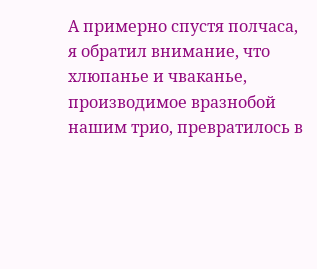А примерно спустя полчаса, я обратил внимание, что хлюпанье и чваканье, производимое вразнобой нашим трио, превратилось в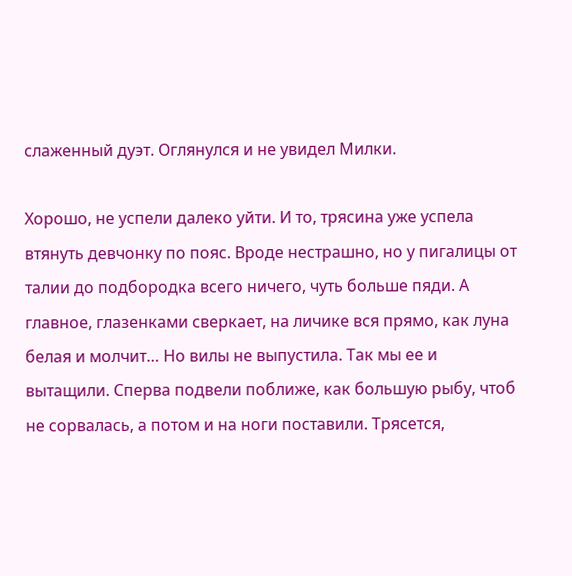слаженный дуэт. Оглянулся и не увидел Милки.

Хорошо, не успели далеко уйти. И то, трясина уже успела втянуть девчонку по пояс. Вроде нестрашно, но у пигалицы от талии до подбородка всего ничего, чуть больше пяди. А главное, глазенками сверкает, на личике вся прямо, как луна белая и молчит… Но вилы не выпустила. Так мы ее и вытащили. Сперва подвели поближе, как большую рыбу, чтоб не сорвалась, а потом и на ноги поставили. Трясется,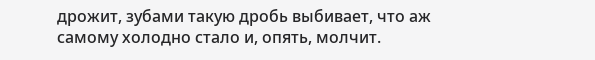дрожит, зубами такую дробь выбивает, что аж самому холодно стало и, опять, молчит.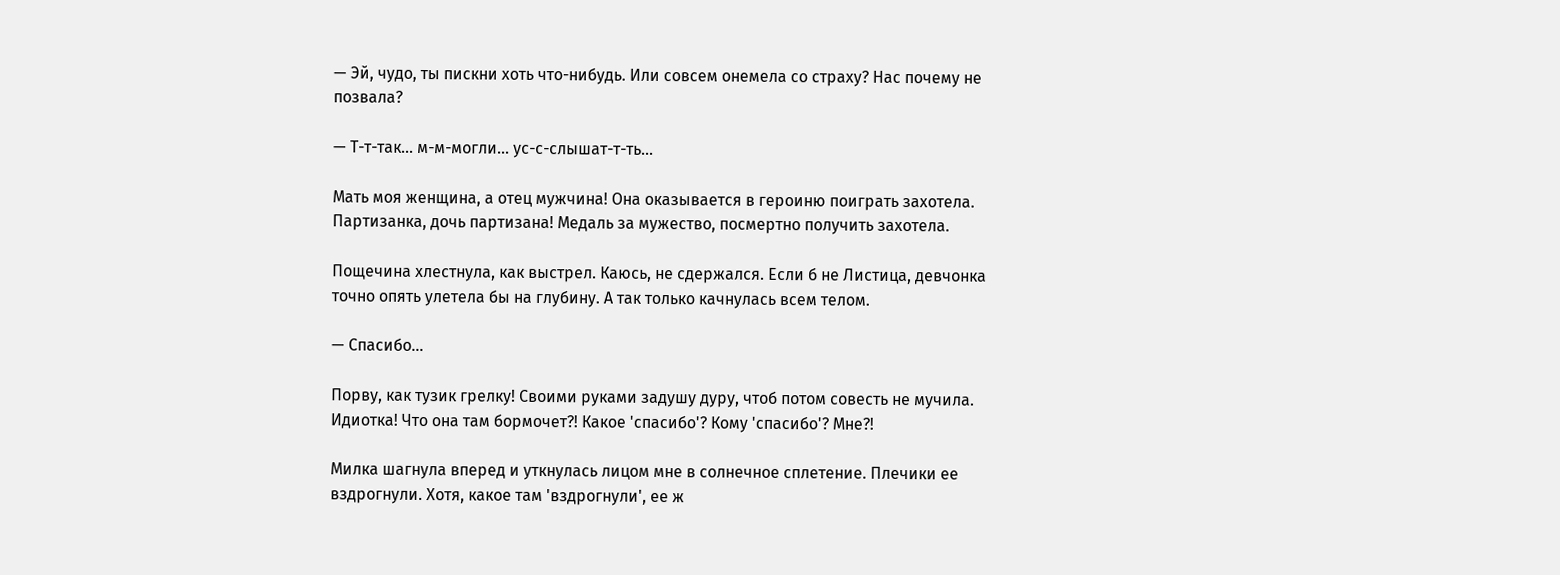— Эй, чудо, ты пискни хоть что-нибудь. Или совсем онемела со страху? Нас почему не позвала?

— Т-т-так… м-м-могли… ус-с-слышат-т-ть…

Мать моя женщина, а отец мужчина! Она оказывается в героиню поиграть захотела. Партизанка, дочь партизана! Медаль за мужество, посмертно получить захотела.

Пощечина хлестнула, как выстрел. Каюсь, не сдержался. Если б не Листица, девчонка точно опять улетела бы на глубину. А так только качнулась всем телом.

— Спасибо…

Порву, как тузик грелку! Своими руками задушу дуру, чтоб потом совесть не мучила. Идиотка! Что она там бормочет?! Какое 'спасибо'? Кому 'спасибо'? Мне?!

Милка шагнула вперед и уткнулась лицом мне в солнечное сплетение. Плечики ее вздрогнули. Хотя, какое там 'вздрогнули', ее ж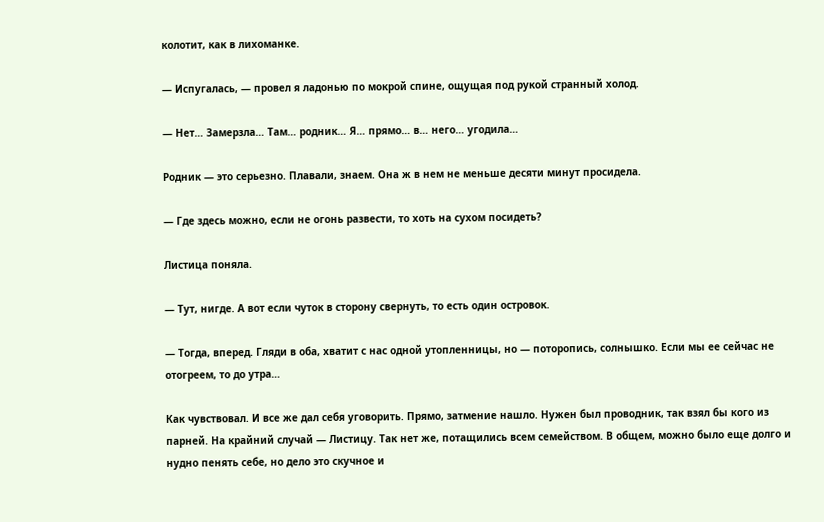колотит, как в лихоманке.

— Испугалась, — провел я ладонью по мокрой спине, ощущая под рукой странный холод.

— Нет… Замерзла… Там… родник… Я… прямо… в… него… угодила…

Родник — это серьезно. Плавали, знаем. Она ж в нем не меньше десяти минут просидела.

— Где здесь можно, если не огонь развести, то хоть на сухом посидеть?

Листица поняла.

— Тут, нигде. А вот если чуток в сторону свернуть, то есть один островок.

— Тогда, вперед. Гляди в оба, хватит с нас одной утопленницы, но — поторопись, солнышко. Если мы ее сейчас не отогреем, то до утра…

Как чувствовал. И все же дал себя уговорить. Прямо, затмение нашло. Нужен был проводник, так взял бы кого из парней. На крайний случай — Листицу. Так нет же, потащились всем семейством. В общем, можно было еще долго и нудно пенять себе, но дело это скучное и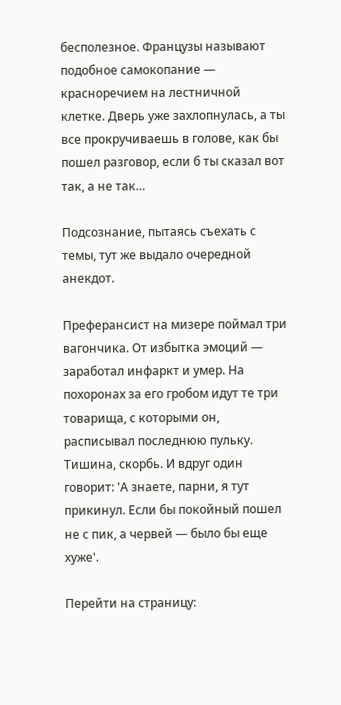бесполезное. Французы называют подобное самокопание — красноречием на лестничной клетке. Дверь уже захлопнулась, а ты все прокручиваешь в голове, как бы пошел разговор, если б ты сказал вот так, а не так…

Подсознание, пытаясь съехать с темы, тут же выдало очередной анекдот.

Преферансист на мизере поймал три вагончика. От избытка эмоций — заработал инфаркт и умер. На похоронах за его гробом идут те три товарища, с которыми он, расписывал последнюю пульку. Тишина, скорбь. И вдруг один говорит: 'А знаете, парни, я тут прикинул. Если бы покойный пошел не с пик, а червей — было бы еще хуже'.

Перейти на страницу: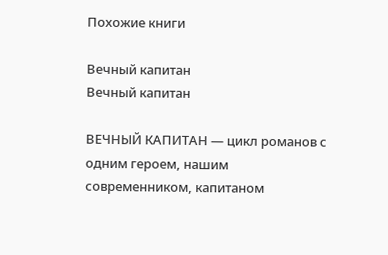Похожие книги

Вечный капитан
Вечный капитан

ВЕЧНЫЙ КАПИТАН — цикл романов с одним героем, нашим современником, капитаном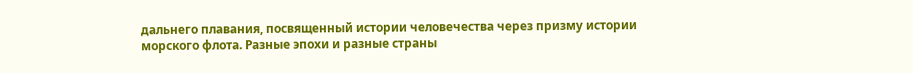дальнего плавания, посвященный истории человечества через призму истории морского флота. Разные эпохи и разные страны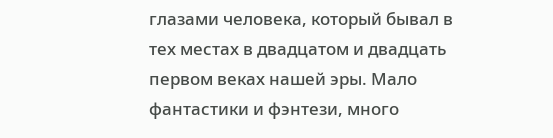глазами человека, который бывал в тех местах в двадцатом и двадцать первом веках нашей эры. Мало фантастики и фэнтези, много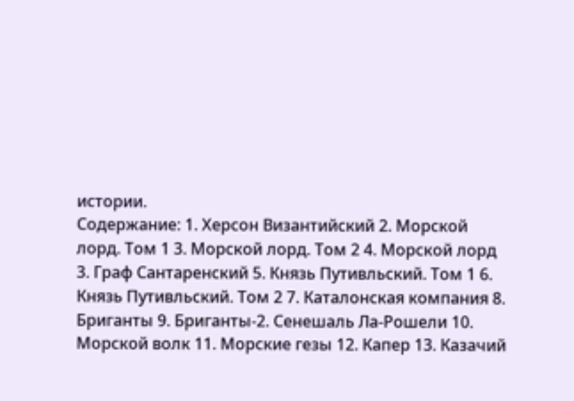истории.                                                                                    Содержание: 1. Херсон Византийский 2. Морской лорд. Том 1 3. Морской лорд. Том 2 4. Морской лорд 3. Граф Сантаренский 5. Князь Путивльский. Том 1 6. Князь Путивльский. Том 2 7. Каталонская компания 8. Бриганты 9. Бриганты-2. Сенешаль Ла-Рошели 10. Морской волк 11. Морские гезы 12. Капер 13. Казачий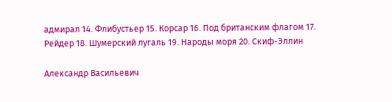адмирал 14. Флибустьер 15. Корсар 16. Под британским флагом 17. Рейдер 18. Шумерский лугаль 19. Народы моря 20. Скиф-Эллин

Александр Васильевич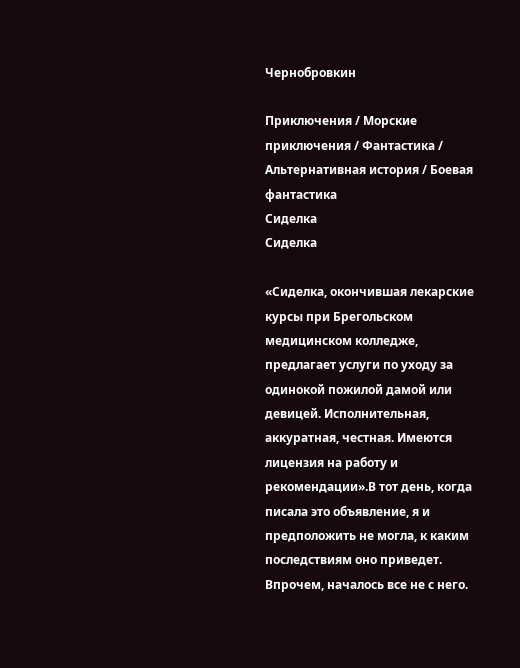Чернобровкин

Приключения / Морские приключения / Фантастика / Альтернативная история / Боевая фантастика
Сиделка
Сиделка

«Сиделка, окончившая лекарские курсы при Брегольском медицинском колледже, предлагает услуги по уходу за одинокой пожилой дамой или девицей. Исполнительная, аккуратная, честная. Имеются лицензия на работу и рекомендации».В тот день, когда писала это объявление, я и предположить не могла, к каким последствиям оно приведет. Впрочем, началось все не с него.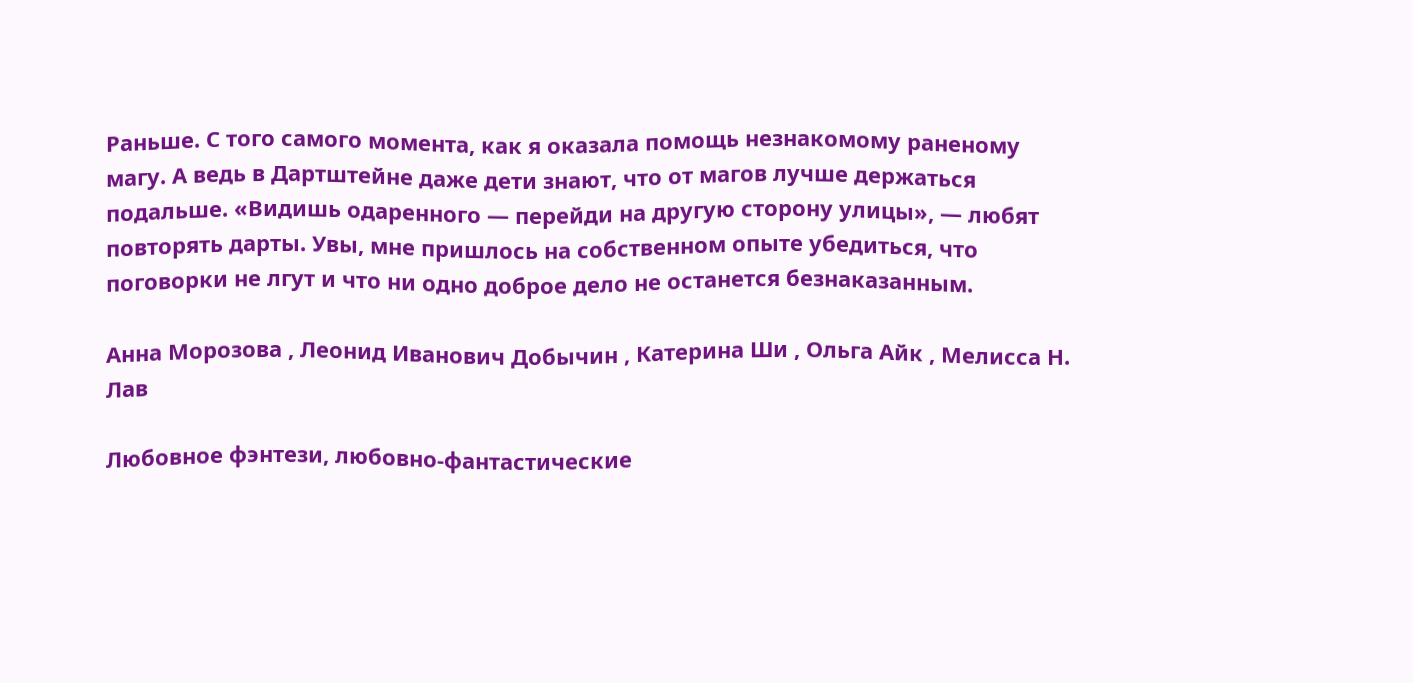Раньше. С того самого момента, как я оказала помощь незнакомому раненому магу. А ведь в Дартштейне даже дети знают, что от магов лучше держаться подальше. «Видишь одаренного — перейди на другую сторону улицы», — любят повторять дарты. Увы, мне пришлось на собственном опыте убедиться, что поговорки не лгут и что ни одно доброе дело не останется безнаказанным.

Анна Морозова , Леонид Иванович Добычин , Катерина Ши , Ольга Айк , Мелисса Н. Лав

Любовное фэнтези, любовно-фантастические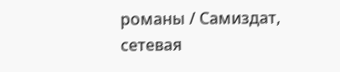романы / Самиздат, сетевая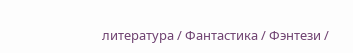литература / Фантастика / Фэнтези /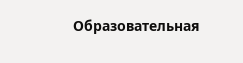Образовательная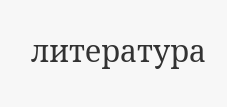литература